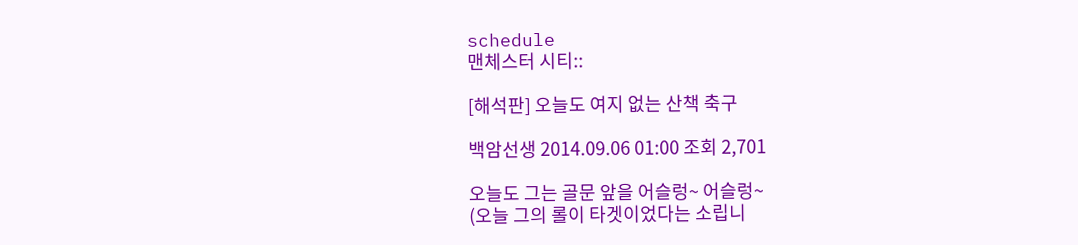schedule
맨체스터 시티::

[해석판] 오늘도 여지 없는 산책 축구

백암선생 2014.09.06 01:00 조회 2,701

오늘도 그는 골문 앞을 어슬렁~ 어슬렁~
(오늘 그의 롤이 타겟이었다는 소립니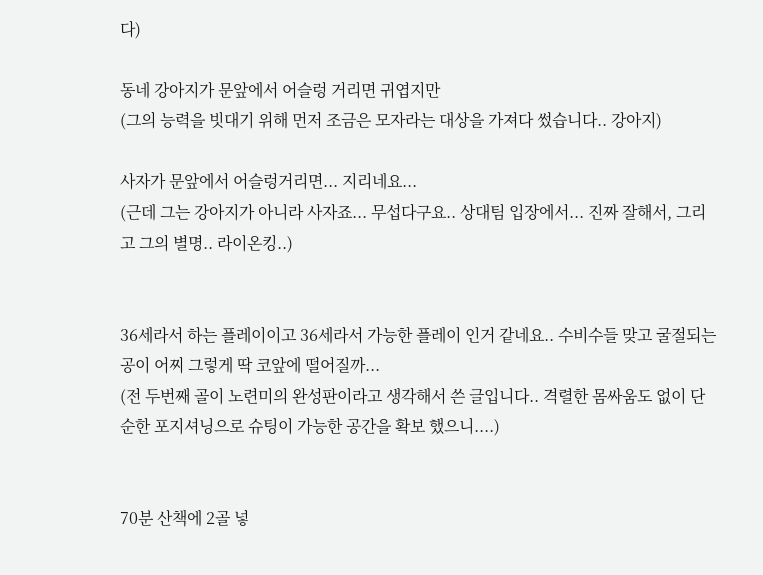다)

동네 강아지가 문앞에서 어슬렁 거리면 귀엽지만
(그의 능력을 빗대기 위해 먼저 조금은 모자라는 대상을 가져다 썼습니다.. 강아지)

사자가 문앞에서 어슬렁거리면... 지리네요...
(근데 그는 강아지가 아니라 사자죠... 무섭다구요.. 상대팀 입장에서... 진짜 잘해서, 그리고 그의 별명.. 라이온킹..)


36세라서 하는 플레이이고 36세라서 가능한 플레이 인거 같네요.. 수비수들 맞고 굴절되는 공이 어찌 그렇게 딱 코앞에 떨어질까...
(전 두번째 골이 노련미의 완성판이라고 생각해서 쓴 글입니다.. 격렬한 몸싸움도 없이 단순한 포지셔닝으로 슈팅이 가능한 공간을 확보 했으니....)


70분 산책에 2골 넣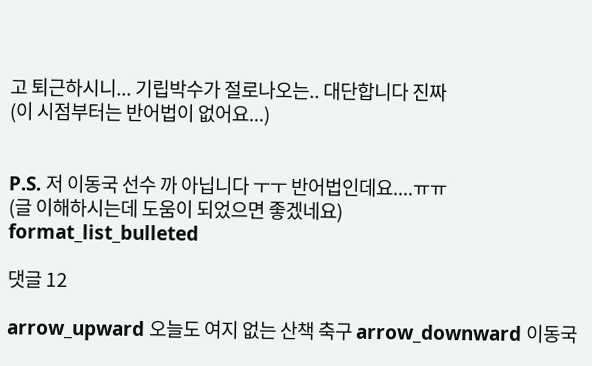고 퇴근하시니... 기립박수가 절로나오는.. 대단합니다 진짜
(이 시점부터는 반어법이 없어요...)


P.S. 저 이동국 선수 까 아닙니다 ㅜㅜ 반어법인데요....ㅠㅠ
(글 이해하시는데 도움이 되었으면 좋겠네요)
format_list_bulleted

댓글 12

arrow_upward 오늘도 여지 없는 산책 축구 arrow_downward 이동국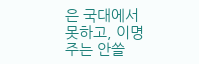은 국대에서 못하고, 이명주는 안쓸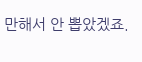만해서 안 뽑았겠죠.